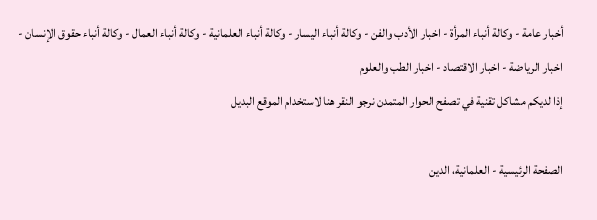أخبار عامة - وكالة أنباء المرأة - اخبار الأدب والفن - وكالة أنباء اليسار - وكالة أنباء العلمانية - وكالة أنباء العمال - وكالة أنباء حقوق الإنسان - اخبار الرياضة - اخبار الاقتصاد - اخبار الطب والعلوم
إذا لديكم مشاكل تقنية في تصفح الحوار المتمدن نرجو النقر هنا لاستخدام الموقع البديل

الصفحة الرئيسية - العلمانية، الدين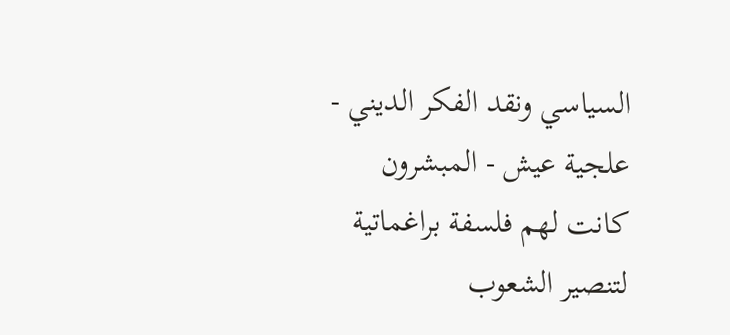السياسي ونقد الفكر الديني - علجية عيش - المبشرون كانت لهم فلسفة براغماتية لتنصير الشعوب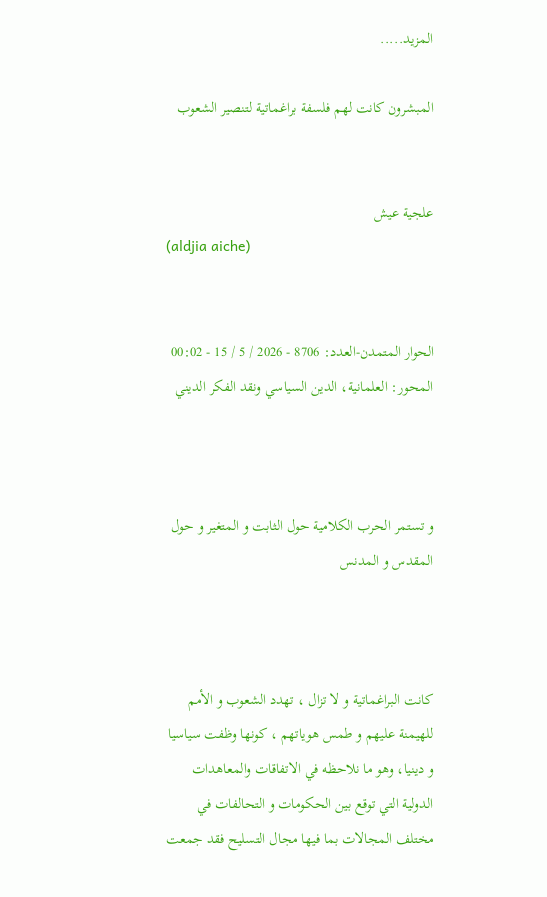المزيد.....

المبشرون كانت لهم فلسفة براغماتية لتنصير الشعوب


علجية عيش
(aldjia aiche)


الحوار المتمدن-العدد: 8706 - 2026 / 5 / 15 - 00:02
المحور: العلمانية، الدين السياسي ونقد الفكر الديني



و تستمر الحرب الكلامية حول الثابت و المتغير و حول المقدس و المدنس



كانت البراغماتية و لا تزال ، تهدد الشعوب و الأمم للهيمنة عليهم و طمس هوياتهم ، كونها وظفت سياسيا و دينيا، وهو ما نلاحظه في الاتفاقات والمعاهدات الدولية التي توقع بين الحكومات و التحالفات في مختلف المجالات بما فيها مجال التسليح فقد جمعت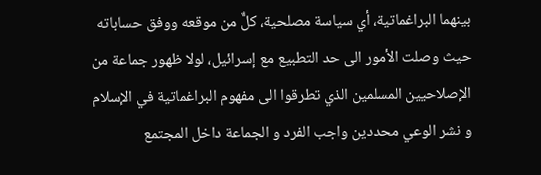بينهما البراغماتية، أي سياسة مصلحية، كلٌّ من موقعه ووفق حساباته حيث وصلت الأمور الى حد التطبيع مع إسرائيل، لولا ظهور جماعة من الإصلاحيين المسلمين الذي تطرقوا الى مفهوم البراغماتية في الإسلام و نشر الوعي محددين واجب الفرد و الجماعة داخل المجتمع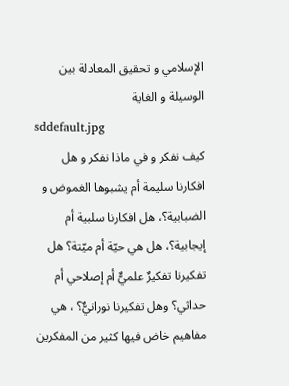الإسلامي و تحقيق المعادلة بين الوسيلة و الغاية
sddefault.jpg
كيف نفكر و في ماذا نفكر و هل افكارنا سليمة أم يشبوها الغموض و الضبابية؟، هل افكارنا سلبية أم إيجابية؟، هل هي حيّة أم ميّتة؟ هل تفكيرنا تفكيرٌ علميٌّ أم إصلاحي أم حداثي؟ وهل تفكيرنا نورانيٌّ؟ ، هي مفاهيم خاض فيها كثير من المفكرين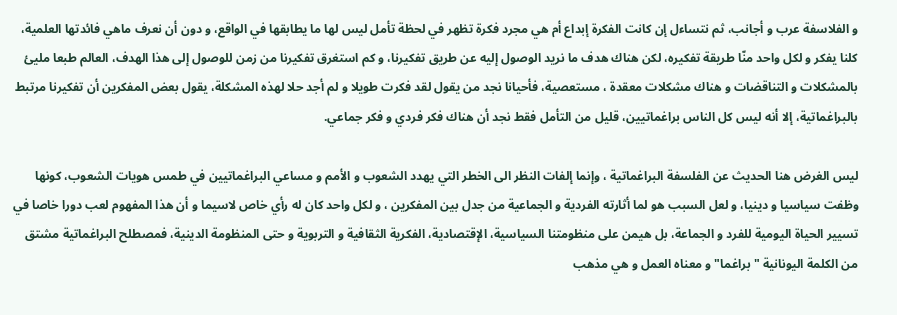و الفلاسفة عرب و أجانب، ثم نتساءل إن كانت الفكرة إبداع أم هي مجرد فكرة تظهر في لحظة تأمل ليس لها ما يطابقها في الواقع، و دون أن نعرف ماهي فائدتها العلمية، كلنا يفكر و لكل واحد منّا طريقة تفكيره، لكن هناك هدف ما نريد الوصول إليه عن طريق تفكيرنا، و كم استغرق تفكيرنا من زمن للوصول إلى هذا الهدف، العالم طبعا مليئ بالمشكلات و التناقضات و هناك مشكلات معقدة ، مستعصية، فأحيانا نجد من يقول لقد فكرت طويلا و لم أجد حلا لهذه المشكلة، يقول بعض المفكرين أن تفكيرنا مرتبط بالبراغماتية، إلا أنه ليس كل الناس براغماتيين، قليل من التأمل فقط نجد أن هناك فكر فردي و فكر جماعي.

ليس الغرض هنا الحديث عن الفلسفة البراغماتية ، وإنما إلفات النظر الى الخطر التي يهدد الشعوب و الأمم و مساعي البراغماتيين في طمس هويات الشعوب، كونها وظفت سياسيا و دينيا، و لعل السبب هو لما أثارته الفردية و الجماعية من جدل بين المفكرين ، و لكل واحد كان له رأي خاص لاسيما و أن هذا المفهوم لعب دورا خاصا في تسيير الحياة اليومية للفرد و الجماعة، بل هيمن على منظومتنا السياسية، الإقتصادية، الفكرية الثقافية و التربوية و حتى المنظومة الدينية، فمصطلح البراغماتية مشتق من الكلمة اليونانية "براغما" و معناه العمل و هي مذهب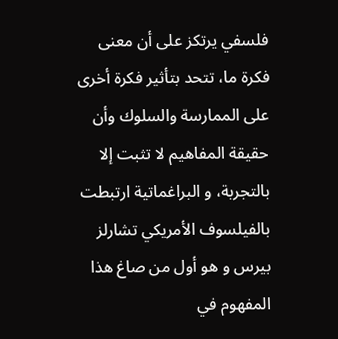فلسفي يرتكز على أن معنى فكرة ما، تتحد بتأثير فكرة أخرى على الممارسة والسلوك وأن حقيقة المفاهيم لا تثبت إلا بالتجربة، و البراغماتية ارتبطت بالفيلسوف الأمريكي تشارلز بيرس و هو أول من صاغ هذا المفهوم في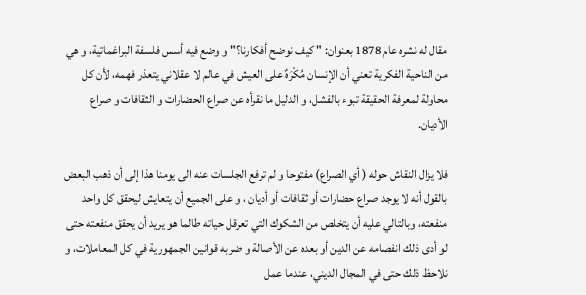مقال له نشره عام 1878 بعنوان: " كيف نوضح أفكارنا؟" و وضع فيه أسس فلسفة البراغماتية، و هي من الناحية الفكرية تعني أن الإنسان مُكْرَهٌ على العيش في عالم لا عقلاني يتعذر فهمه، لأن كل محاولة لمعرفة الحقيقة تبوء بالفشل، و الدليل ما نقرأه عن صراع الحضارات و الثقافات و صراع الأديان.

فلا يزال النقاش حوله ( أي الصراع) مفتوحا و لم ترفع الجلسات عنه الى يومنا هذا إلى أن ذهب البعض بالقول أنه لا يوجد صراع حضارات أو ثقافات أو أديان ، و على الجميع أن يتعايش ليحقق كل واحد منفعته، وبالتالي عليه أن يتخلص من الشكوك التي تعرقل حياته طالما هو يريد أن يحقق منفعته حتى لو أدى ذلك انفصامه عن الدين أو بعده عن الأصالة و ضربه قوانين الجمهورية في كل المعاملات، و نلاحظ ذلك حتى في المجال الديني، عندما عمل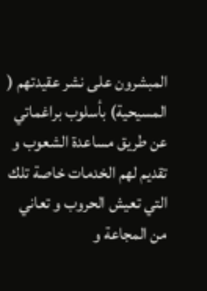المبشرون على نشر عقيدتهم ( المسيحية) بأسلوب براغماتي عن طريق مساعدة الشعوب و تقديم لهم الخدمات خاصة تلك التي تعيش الحروب و تعاني من المجاعة و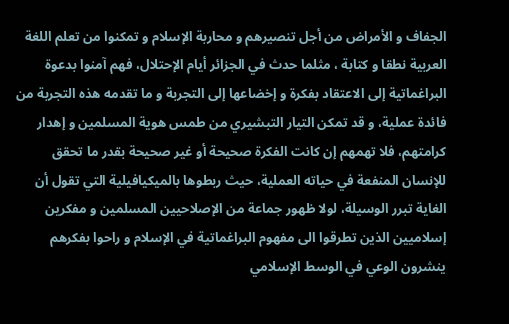الجفاف و الأمراض من أجل تنصيرهم و محاربة الإسلام و تمكنوا من تعلم اللغة العربية نطقا و كتابة ، مثلما حدث في الجزائر أيام الإحتلال، فهم آمنوا بدعوة البراغماتية إلى الاعتقاد بفكرة و إخضاعها إلى التجربة و ما تقدمه هذه التجربة من فائدة عملية، و قد تمكن التيار التبشيري من طمس هوية المسلمين و إهدار كرامتهم، فلا تهمهم إن كانت الفكرة صحيحة أو غير صحيحة بقدر ما تحقق للإنسان المنفعة في حياته العملية، حيث ربطوها بالميكيافيلية التي تقول أن الغاية تبرر الوسيلة، لولا ظهور جماعة من الإصلاحيين المسلمين و مفكرين إسلاميين الذين تطرقوا الى مفهوم البراغماتية في الإسلام و راحوا بفكرهم ينشرون الوعي في الوسط الإسلامي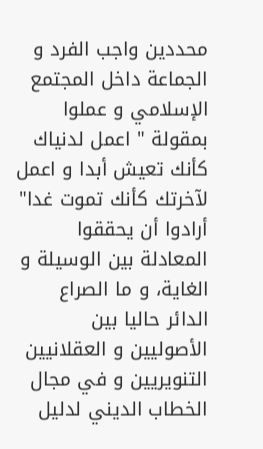محددين واجب الفرد و الجماعة داخل المجتمع الإسلامي و عملوا بمقولة " اعمل لدنياك كأنك تعيش أبدا و اعمل لآخرتك كأنك تموت غدا" أرادوا أن يحققوا المعادلة بين الوسيلة و الغاية، و ما الصراع الدائر حاليا بين الأصوليين و العقلانيين التنويريين و في مجال الخطاب الديني لدليل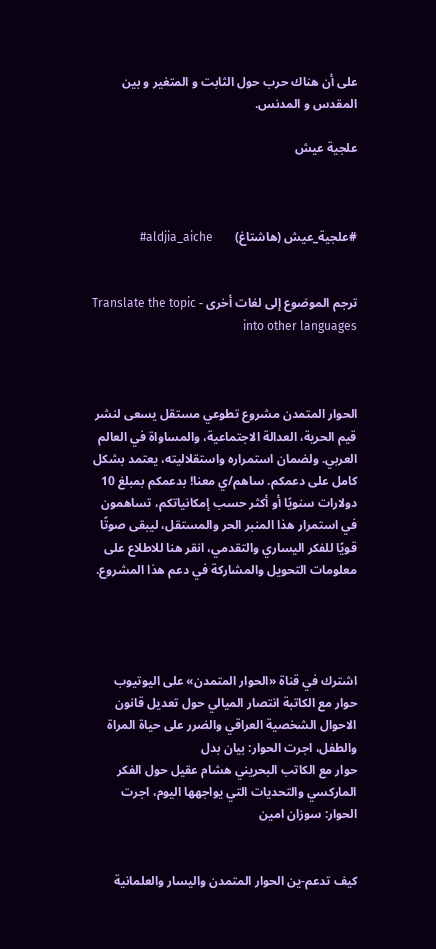على أن هناك حرب حول الثابت و المتغير و بين المقدس و المدنس.

علجية عيش



#علجية_عيش (هاشتاغ)       aldjia_aiche#


ترجم الموضوع إلى لغات أخرى - Translate the topic into other languages



الحوار المتمدن مشروع تطوعي مستقل يسعى لنشر قيم الحرية، العدالة الاجتماعية، والمساواة في العالم العربي. ولضمان استمراره واستقلاليته، يعتمد بشكل كامل على دعمكم. ساهم/ي معنا! بدعمكم بمبلغ 10 دولارات سنويًا أو أكثر حسب إمكانياتكم، تساهمون في استمرار هذا المنبر الحر والمستقل، ليبقى صوتًا قويًا للفكر اليساري والتقدمي، انقر هنا للاطلاع على معلومات التحويل والمشاركة في دعم هذا المشروع.




اشترك في قناة «الحوار المتمدن» على اليوتيوب
حوار مع الكاتبة انتصار الميالي حول تعديل قانون الاحوال الشخصية العراقي والضرر على حياة المراة والطفل، اجرت الحوار: بيان بدل
حوار مع الكاتب البحريني هشام عقيل حول الفكر الماركسي والتحديات التي يواجهها اليوم، اجرت الحوار: سوزان امين


كيف تدعم-ين الحوار المتمدن واليسار والعلمانية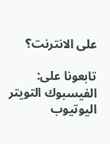على الانترنت؟

تابعونا على: الفيسبوك التويتر اليوتيوب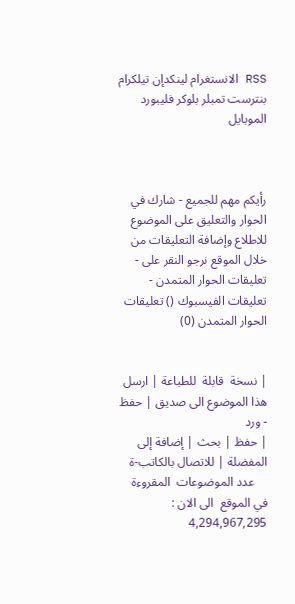RSS الانستغرام لينكدإن تيلكرام بنترست تمبلر بلوكر فليبورد الموبايل



رأيكم مهم للجميع - شارك في الحوار والتعليق على الموضوع
للاطلاع وإضافة التعليقات من خلال الموقع نرجو النقر على - تعليقات الحوار المتمدن -
تعليقات الفيسبوك () تعليقات الحوار المتمدن (0)


| نسخة  قابلة  للطباعة | ارسل هذا الموضوع الى صديق | حفظ - ورد
| حفظ | بحث | إضافة إلى المفضلة | للاتصال بالكاتب-ة
    عدد الموضوعات  المقروءة في الموقع  الى الان : 4,294,967,295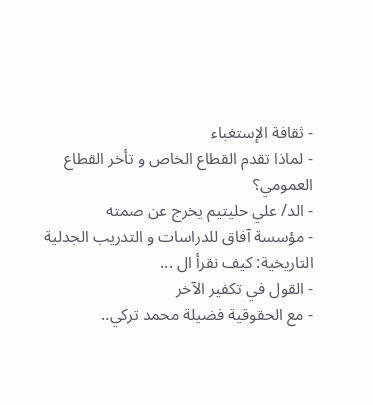- ثقافة الإستغباء
- لماذا تقدم القطاع الخاص و تأخر القطاع العمومي؟
- الد/ علي حليتيم يخرج عن صمته
- مؤسسة آفاق للدراسات و التدريب الجدلية التاريخية: كيف نقرأ ال ...
- القول في تكفير الآخر
- مع الحقوقية فضيلة محمد تركي..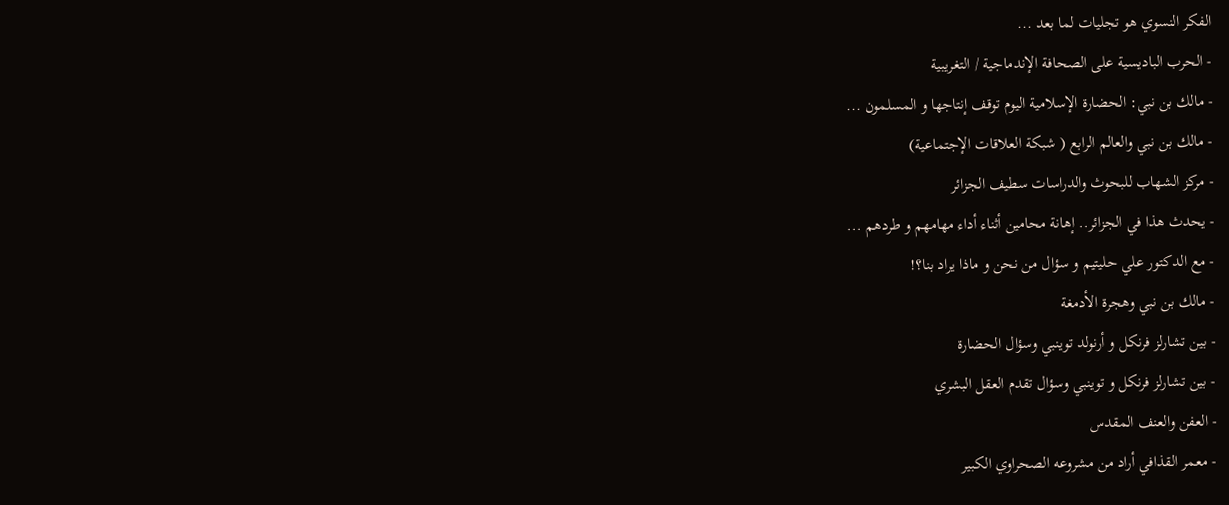الفكر النسوي هو تجليات لما بعد ...
- الحرب الباديسية على الصحافة الإندماجية / التغريبية
- مالك بن نبي: الحضارة الإسلامية اليوم توقف إنتاجها و المسلمون ...
- مالك بن نبي والعالم الرابع ( شبكة العلاقات الإجتماعية)
- مركز الشهاب للبحوث والدراسات سطيف الجزائر
- يحدث هذا في الجزائر.. إهانة محامين أثناء أداء مهامهم و طردهم ...
- مع الدكتور علي حليتيم و سؤال من نحن و ماذا يراد بنا؟!
- مالك بن نبي وهجرة الأدمغة
- بين تشارلز فرنكل و أرنولد توينبي وسؤال الحضارة
- بين تشارلز فرنكل و توينبي وسؤال تقدم العقل البشري
- العفن والعنف المقدس
- معمر القذافي أراد من مشروعه الصحراوي الكبير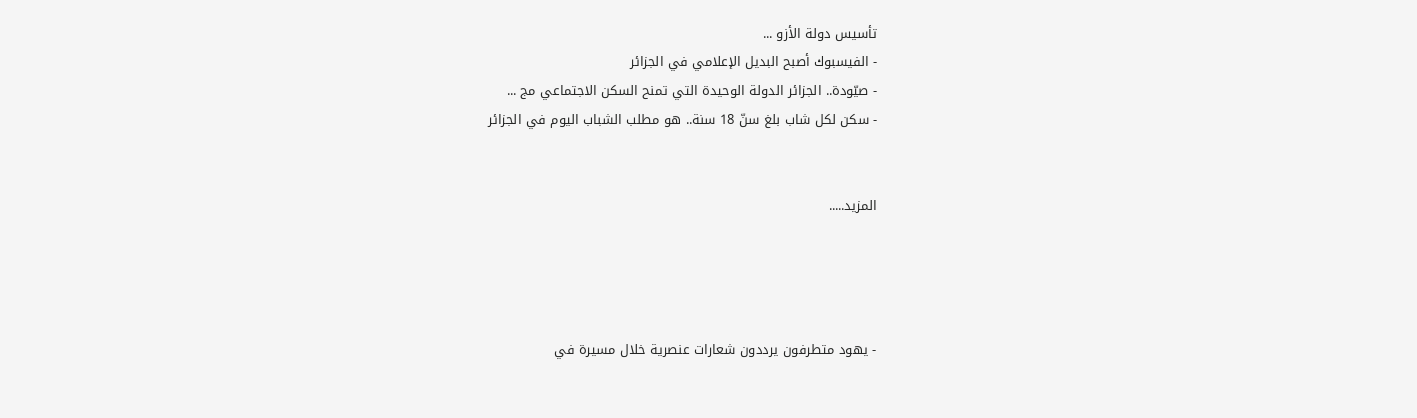تأسيس دولة الأزو ...
- الفيسبوك أصبح البديل الإعلامي في الجزائر
- صيّودة.. الجزائر الدولة الوحيدة التي تمنح السكن الاجتماعي مج ...
- سكن لكل شاب بلغ سنّ 18 سنة.. هو مطلب الشباب اليوم في الجزائر


المزيد.....




- يهود متطرفون يرددون شعارات عنصرية خلال مسيرة في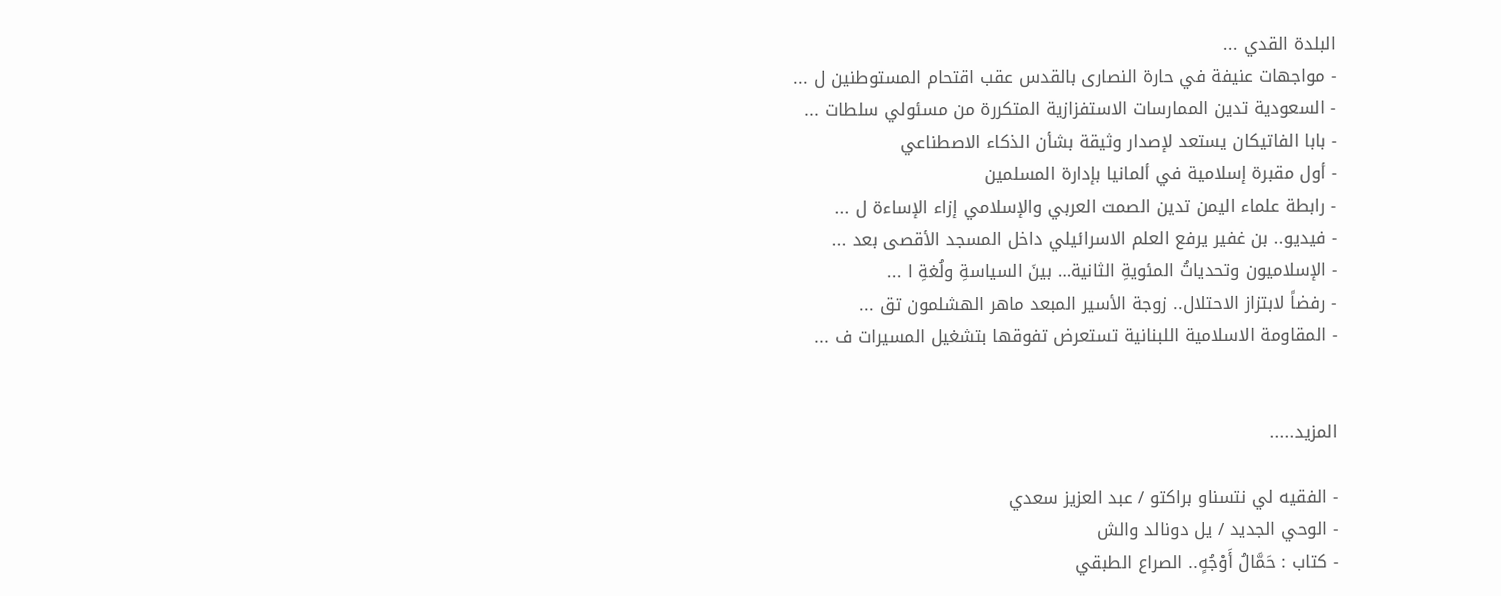البلدة القدي ...
- مواجهات عنيفة في حارة النصارى بالقدس عقب اقتحام المستوطنين ل ...
- السعودية تدين الممارسات الاستفزازية المتكررة من مسئولي سلطات ...
- بابا الفاتيكان يستعد لإصدار وثيقة بشأن الذكاء الاصطناعي
- أول مقبرة إسلامية في ألمانيا بإدارة المسلمين
- رابطة علماء اليمن تدين الصمت العربي والإسلامي إزاء الإساءة ل ...
- فيديو.. بن غفير يرفع العلم الاسرائيلي داخل المسجد الأقصى بعد ...
- الإسلاميون وتحدياتُ المئويةِ الثانية… بينَ السياسةِ ولُغةِ ا ...
- رفضاً لابتزاز الاحتلال.. زوجة الأسير المبعد ماهر الهشلمون تق ...
- المقاومة الاسلامية اللبنانية تستعرض تفوقها بتشغيل المسيرات ف ...


المزيد.....

- الفقيه لي نتسناو براكتو / عبد العزيز سعدي
- الوحي الجديد / يل دونالد والش
- كتاب : حَمَّالُ أَوْجُهٍ.. الصراع الطبقي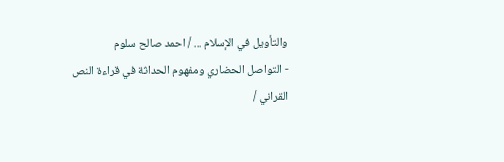والتأويل في الإسلام ... / احمد صالح سلوم
- التواصل الحضاري ومفهوم الحداثة في قراءة النص القراني /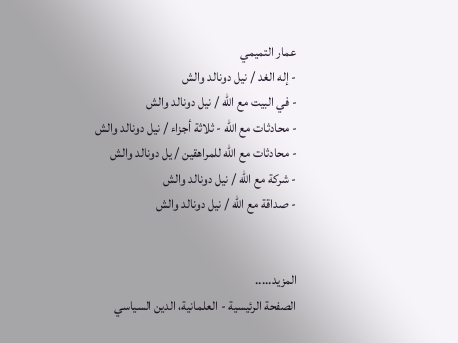عمار التميمي
- إله الغد / نيل دونالد والش
- في البيت مع الله / نيل دونالد والش
- محادثات مع الله - ثلاثة أجزاء / نيل دونالد والش
- محادثات مع الله للمراهقين / يل دونالد والش
- شركة مع الله / نيل دونالد والش
- صداقة مع الله / نيل دونالد والش


المزيد.....
الصفحة الرئيسية - العلمانية، الدين السياسي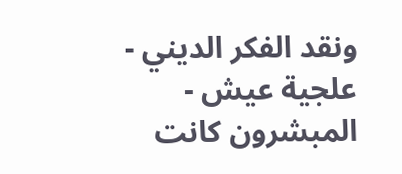ونقد الفكر الديني - علجية عيش - المبشرون كانت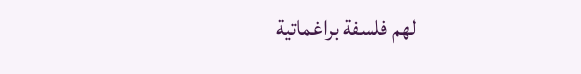لهم فلسفة براغماتية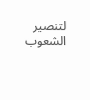لتنصير الشعوب